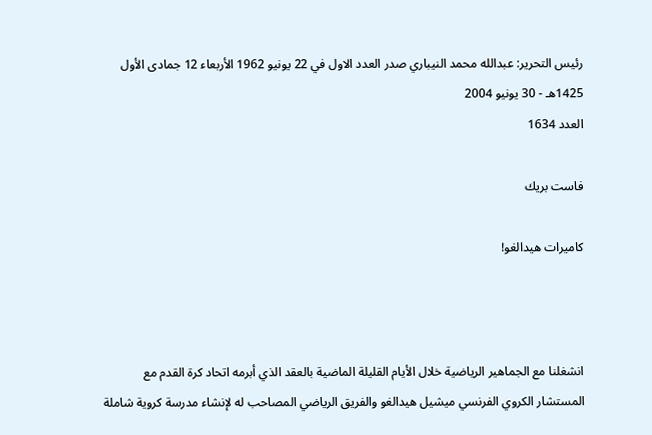رئيس التحرير: عبدالله محمد النيباري صدر العدد الاول في 22 يونيو 1962 الأربعاء 12 جمادى الأول 1425هـ - 30 يونيو 2004
العدد 1634

فاست بريك

كاميرات هيدالغو!



انشغلنا مع الجماهير الرياضية خلال الأيام القليلة الماضية بالعقد الذي أبرمه اتحاد كرة القدم مع المستشار الكروي الفرنسي ميشيل هيدالغو والفريق الرياضي المصاحب له لإنشاء مدرسة كروية شاملة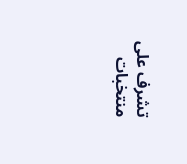تشرف على منتخبات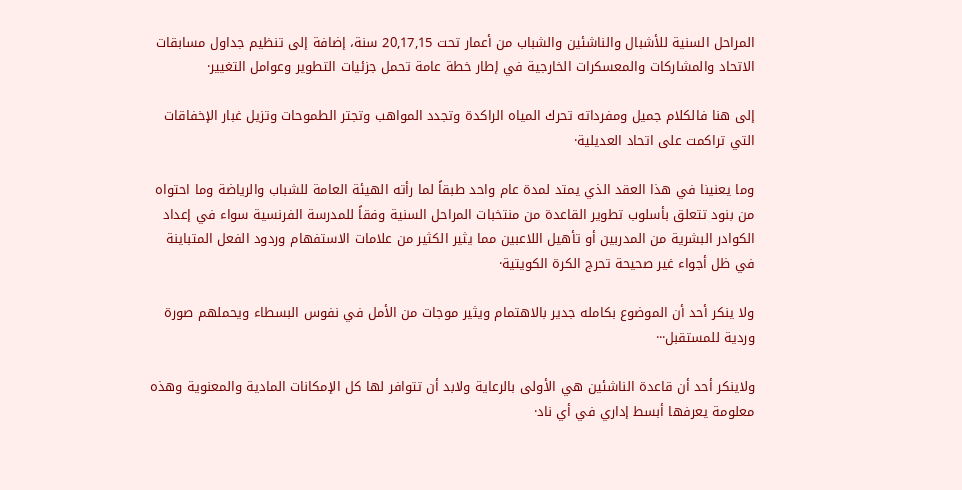المراحل السنية للأشبال والناشئين والشباب من أعمار تحت 20,17,15 سنة، إضافة إلى تنظيم جداول مسابقات الاتحاد والمشاركات والمعسكرات الخارجية في إطار خطة عامة تحمل جزئيات التطوير وعوامل التغيير·

إلى هنا فالكلام جميل ومفرداته تحرك المياه الراكدة وتجدد المواهب وتجتر الطموحات وتزيل غبار الإخفاقات التي تراكمت على اتحاد العديلية·

وما يعنينا في هذا العقد الذي يمتد لمدة عام واحد طبقاً لما رأته الهيئة العامة للشباب والرياضة وما احتواه من بنود تتعلق بأسلوب تطوير القاعدة من منتخبات المراحل السنية وفقاً للمدرسة الفرنسية سواء في إعداد الكوادر البشرية من المدربين أو تأهيل اللاعبين مما يثير الكثير من علامات الاستفهام وردود الفعل المتباينة في ظل أجواء غير صحيحة تحرج الكرة الكويتية·

ولا ينكر أحد أن الموضوع بكامله جدير بالاهتمام ويثير موجات من الأمل في نفوس البسطاء ويحملهم صورة وردية للمستقبل···

ولاينكر أحد أن قاعدة الناشئين هي الأولى بالرعاية ولابد أن تتوافر لها كل الإمكانات المادية والمعنوية وهذه معلومة يعرفها أبسط إداري في أي ناد·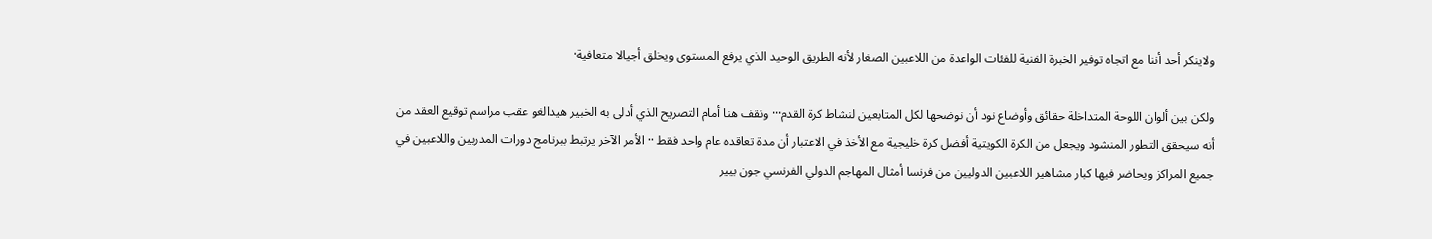ولاينكر أحد أننا مع اتجاه توفير الخبرة الفنية للفئات الواعدة من اللاعبين الصغار لأنه الطريق الوحيد الذي يرفع المستوى ويخلق أجيالا متعافية·

ولكن بين ألوان اللوحة المتداخلة حقائق وأوضاع نود أن نوضحها لكل المتابعين لنشاط كرة القدم··· ونقف هنا أمام التصريح الذي أدلى به الخبير هيدالغو عقب مراسم توقيع العقد من أنه سيحقق التطور المنشود ويجعل من الكرة الكويتية أفضل كرة خليجية مع الأخذ في الاعتبار أن مدة تعاقده عام واحد فقط ·· الأمر الآخر يرتبط ببرنامج دورات المدربين واللاعبين في جميع المراكز ويحاضر فيها كبار مشاهير اللاعبين الدوليين من فرنسا أمثال المهاجم الدولي الفرنسي جون بيير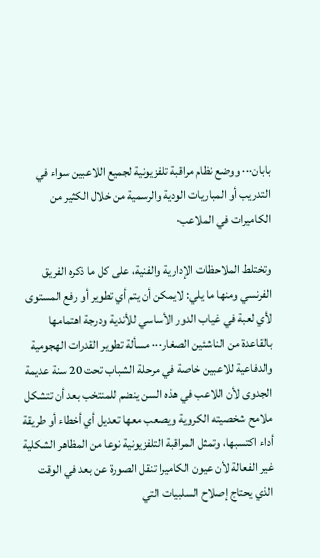بابان··· ووضع نظام مراقبة تلفزيونية لجميع اللاعبين سواء في التدريب أو المباريات الودية والرسمية من خلال الكثير من الكاميرات في الملاعب·

وتختلط الملاحظات الإدارية والفنية، على كل ما ذكره الفريق الفرنسي ومنها ما يلي: لايمكن أن يتم أي تطوير أو رفع المستوى لأي لعبة في غياب الدور الأساسي للأندية ودرجة اهتمامها بالقاعدة من الناشئين الصغار··· مسألة تطوير القدرات الهجومية والدفاعية للاعبين خاصة في مرحلة الشباب تحت 20 سنة عديمة الجدوى لأن اللاعب في هذه السن ينضم للمنتخب بعد أن تتشكل ملامح شخصيته الكروية ويصعب معها تعديل أي أخطاء أو طريقة أداء اكتسبها، وتمثل المراقبة التلفزيونية نوعا من المظاهر الشكلية غير الفعالة لأن عيون الكاميرا تنقل الصورة عن بعد في الوقت الذي يحتاج إصلاح السلبيات التي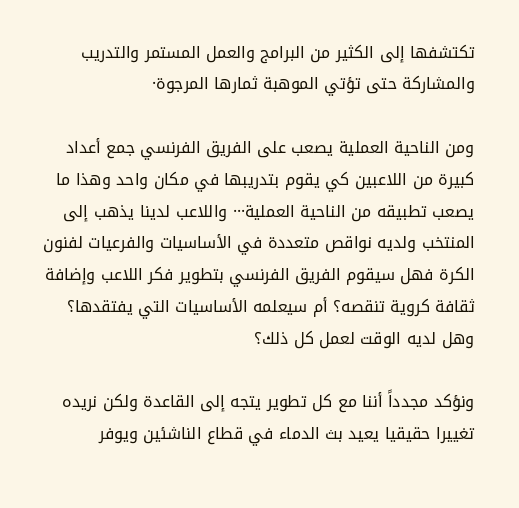تكتشفها إلى الكثير من البرامج والعمل المستمر والتدريب والمشاركة حتى تؤتي الموهبة ثمارها المرجوة·

ومن الناحية العملية يصعب على الفريق الفرنسي جمع أعداد كبيرة من اللاعبين كي يقوم بتدريبها في مكان واحد وهذا ما يصعب تطبيقه من الناحية العملية··· واللاعب لدينا يذهب إلى المنتخب ولديه نواقص متعددة في الأساسيات والفرعيات لفنون الكرة فهل سيقوم الفريق الفرنسي بتطوير فكر اللاعب وإضافة ثقافة كروية تنقصه؟ أم سيعلمه الأساسيات التي يفتقدها؟ وهل لديه الوقت لعمل كل ذلك؟

ونؤكد مجدداً أننا مع كل تطوير يتجه إلى القاعدة ولكن نريده تغييرا حقيقيا يعيد بث الدماء في قطاع الناشئين ويوفر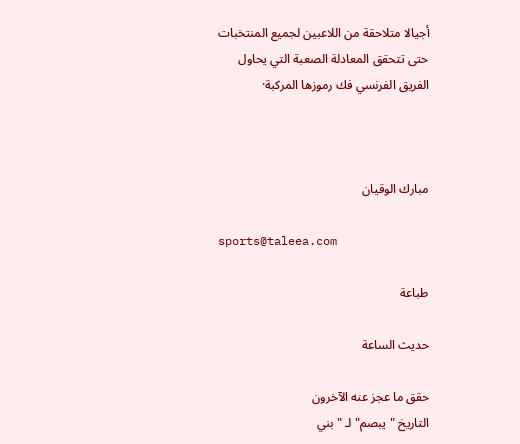أجيالا متلاحقة من اللاعبين لجميع المنتخبات حتى تتحقق المعادلة الصعبة التي يحاول الفريق الفرنسي فك رموزها المركبة·



مبارك الوقيان

sports@taleea.com

طباعة

حديث الساعة

حقق ما عجز عنه الآخرون
التاريخ "يبصم" لـ "بني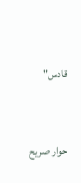قادس"


حوار صريح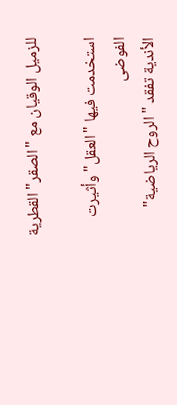للزميل الوقيان مع "الصقر" القطرية

استخدمت فيها "العقل" وأثيرت الفوضى
الأندية تفقد "الروح الرياضية"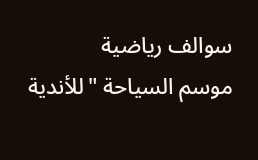سوالف رياضية
موسم السياحة "للأندية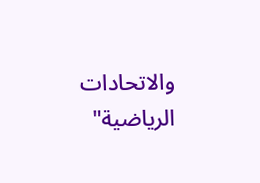والاتحادات الرياضية"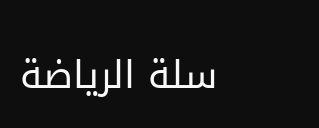سلة الرياضة